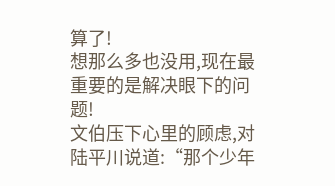算了!
想那么多也没用,现在最重要的是解决眼下的问题!
文伯压下心里的顾虑,对陆平川说道:“那个少年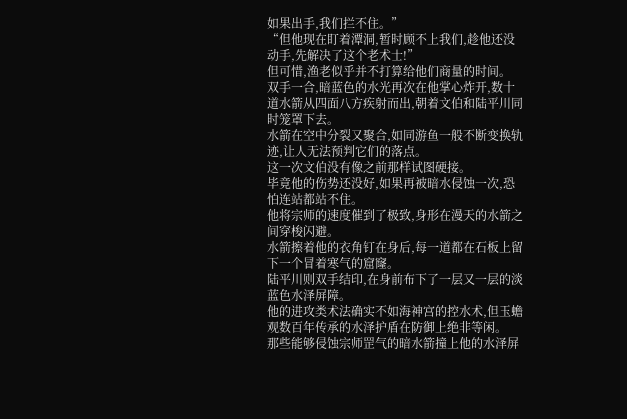如果出手,我们拦不住。”
“但他现在盯着潭洞,暂时顾不上我们,趁他还没动手,先解决了这个老术士!”
但可惜,渔老似乎并不打算给他们商量的时间。
双手一合,暗蓝色的水光再次在他掌心炸开,数十道水箭从四面八方疾射而出,朝着文伯和陆平川同时笼罩下去。
水箭在空中分裂又聚合,如同游鱼一般不断变换轨迹,让人无法预判它们的落点。
这一次文伯没有像之前那样试图硬接。
毕竟他的伤势还没好,如果再被暗水侵蚀一次,恐怕连站都站不住。
他将宗师的速度催到了极致,身形在漫天的水箭之间穿梭闪避。
水箭擦着他的衣角钉在身后,每一道都在石板上留下一个冒着寒气的窟窿。
陆平川则双手结印,在身前布下了一层又一层的淡蓝色水泽屏障。
他的进攻类术法确实不如海神宫的控水术,但玉蟾观数百年传承的水泽护盾在防御上绝非等闲。
那些能够侵蚀宗师罡气的暗水箭撞上他的水泽屏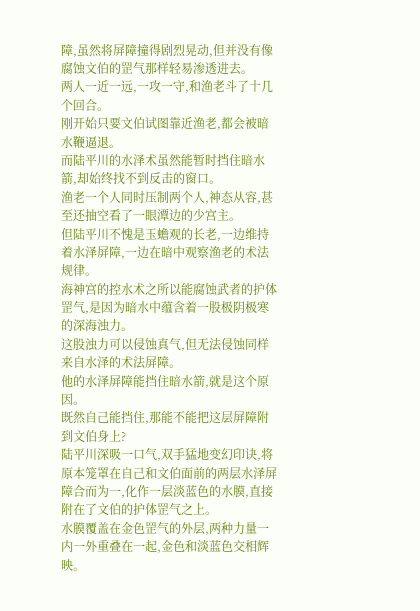障,虽然将屏障撞得剧烈晃动,但并没有像腐蚀文伯的罡气那样轻易渗透进去。
两人一近一远,一攻一守,和渔老斗了十几个回合。
刚开始只要文伯试图靠近渔老,都会被暗水鞭逼退。
而陆平川的水泽术虽然能暂时挡住暗水箭,却始终找不到反击的窗口。
渔老一个人同时压制两个人,神态从容,甚至还抽空看了一眼潭边的少宫主。
但陆平川不愧是玉蟾观的长老,一边维持着水泽屏障,一边在暗中观察渔老的术法规律。
海神宫的控水术之所以能腐蚀武者的护体罡气,是因为暗水中蕴含着一股极阴极寒的深海浊力。
这股浊力可以侵蚀真气,但无法侵蚀同样来自水泽的术法屏障。
他的水泽屏障能挡住暗水箭,就是这个原因。
既然自己能挡住,那能不能把这层屏障附到文伯身上?
陆平川深吸一口气,双手猛地变幻印诀,将原本笼罩在自己和文伯面前的两层水泽屏障合而为一,化作一层淡蓝色的水膜,直接附在了文伯的护体罡气之上。
水膜覆盖在金色罡气的外层,两种力量一内一外重叠在一起,金色和淡蓝色交相辉映。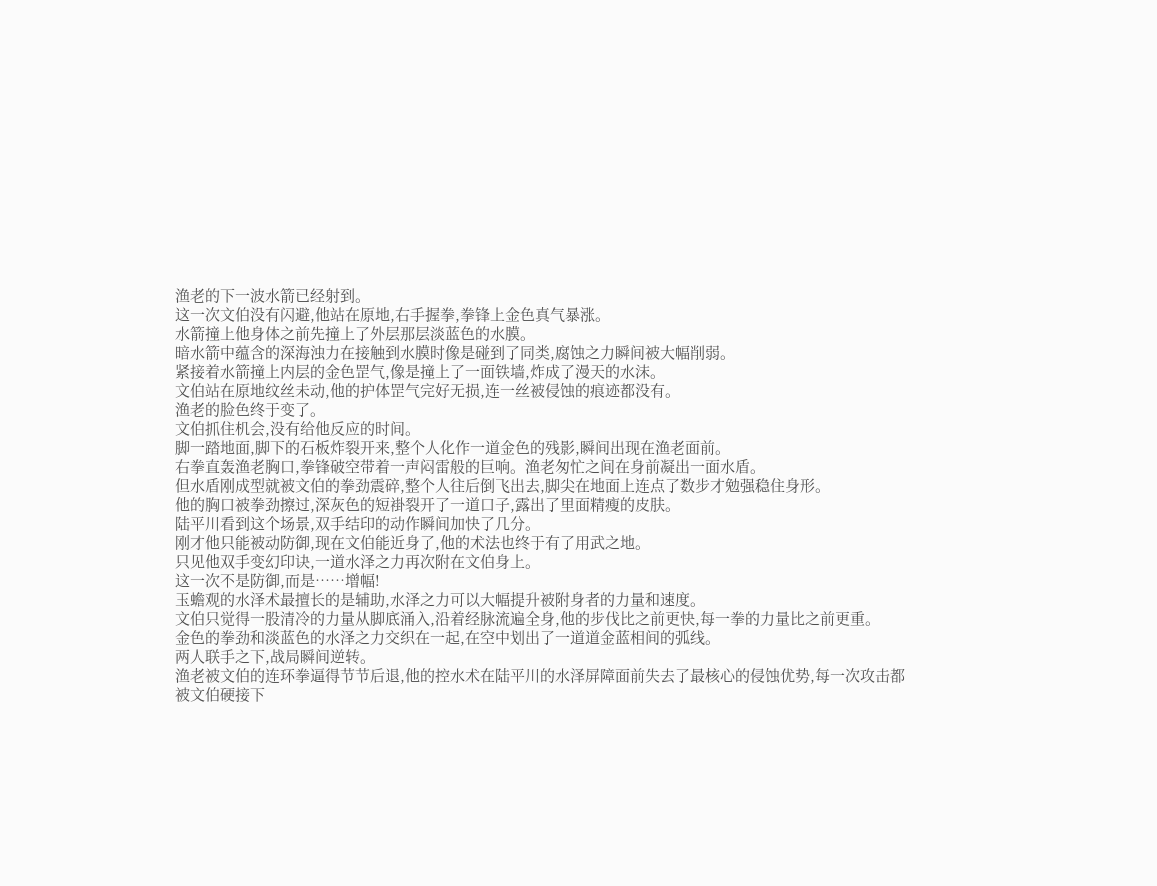渔老的下一波水箭已经射到。
这一次文伯没有闪避,他站在原地,右手握拳,拳锋上金色真气暴涨。
水箭撞上他身体之前先撞上了外层那层淡蓝色的水膜。
暗水箭中蕴含的深海浊力在接触到水膜时像是碰到了同类,腐蚀之力瞬间被大幅削弱。
紧接着水箭撞上内层的金色罡气,像是撞上了一面铁墙,炸成了漫天的水沫。
文伯站在原地纹丝未动,他的护体罡气完好无损,连一丝被侵蚀的痕迹都没有。
渔老的脸色终于变了。
文伯抓住机会,没有给他反应的时间。
脚一踏地面,脚下的石板炸裂开来,整个人化作一道金色的残影,瞬间出现在渔老面前。
右拳直轰渔老胸口,拳锋破空带着一声闷雷般的巨响。渔老匆忙之间在身前凝出一面水盾。
但水盾刚成型就被文伯的拳劲震碎,整个人往后倒飞出去,脚尖在地面上连点了数步才勉强稳住身形。
他的胸口被拳劲擦过,深灰色的短褂裂开了一道口子,露出了里面精瘦的皮肤。
陆平川看到这个场景,双手结印的动作瞬间加快了几分。
刚才他只能被动防御,现在文伯能近身了,他的术法也终于有了用武之地。
只见他双手变幻印诀,一道水泽之力再次附在文伯身上。
这一次不是防御,而是……增幅!
玉蟾观的水泽术最擅长的是辅助,水泽之力可以大幅提升被附身者的力量和速度。
文伯只觉得一股清冷的力量从脚底涌入,沿着经脉流遍全身,他的步伐比之前更快,每一拳的力量比之前更重。
金色的拳劲和淡蓝色的水泽之力交织在一起,在空中划出了一道道金蓝相间的弧线。
两人联手之下,战局瞬间逆转。
渔老被文伯的连环拳逼得节节后退,他的控水术在陆平川的水泽屏障面前失去了最核心的侵蚀优势,每一次攻击都被文伯硬接下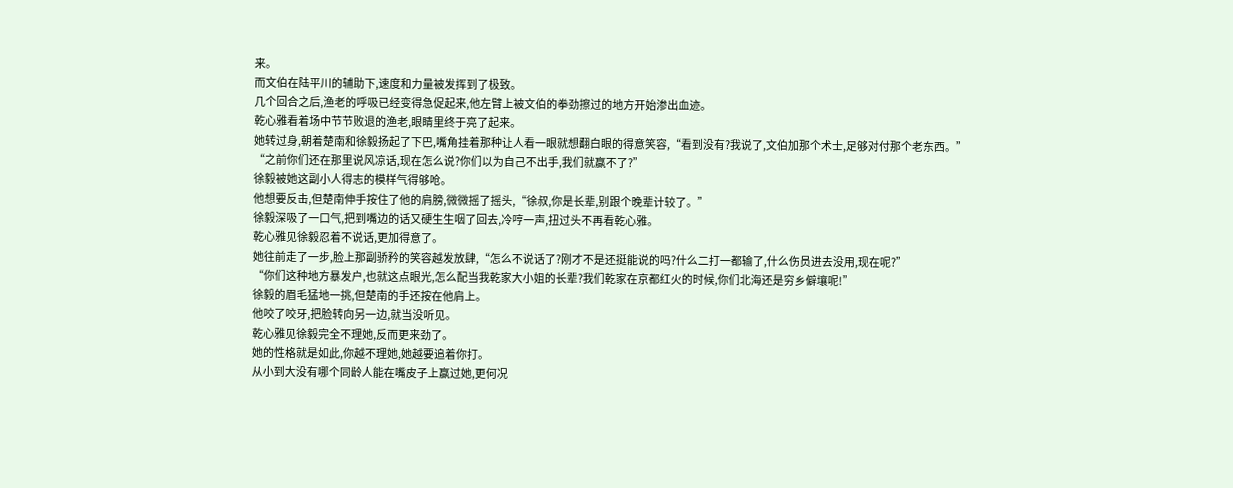来。
而文伯在陆平川的辅助下,速度和力量被发挥到了极致。
几个回合之后,渔老的呼吸已经变得急促起来,他左臂上被文伯的拳劲擦过的地方开始渗出血迹。
乾心雅看着场中节节败退的渔老,眼睛里终于亮了起来。
她转过身,朝着楚南和徐毅扬起了下巴,嘴角挂着那种让人看一眼就想翻白眼的得意笑容,“看到没有?我说了,文伯加那个术士,足够对付那个老东西。”
“之前你们还在那里说风凉话,现在怎么说?你们以为自己不出手,我们就赢不了?”
徐毅被她这副小人得志的模样气得够呛。
他想要反击,但楚南伸手按住了他的肩膀,微微摇了摇头,“徐叔,你是长辈,别跟个晚辈计较了。”
徐毅深吸了一口气,把到嘴边的话又硬生生咽了回去,冷哼一声,扭过头不再看乾心雅。
乾心雅见徐毅忍着不说话,更加得意了。
她往前走了一步,脸上那副骄矜的笑容越发放肆,“怎么不说话了?刚才不是还挺能说的吗?什么二打一都输了,什么伤员进去没用,现在呢?”
“你们这种地方暴发户,也就这点眼光,怎么配当我乾家大小姐的长辈?我们乾家在京都红火的时候,你们北海还是穷乡僻壤呢!”
徐毅的眉毛猛地一挑,但楚南的手还按在他肩上。
他咬了咬牙,把脸转向另一边,就当没听见。
乾心雅见徐毅完全不理她,反而更来劲了。
她的性格就是如此,你越不理她,她越要追着你打。
从小到大没有哪个同龄人能在嘴皮子上赢过她,更何况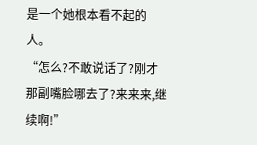是一个她根本看不起的人。
“怎么?不敢说话了?刚才那副嘴脸哪去了?来来来,继续啊!”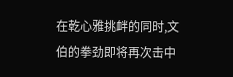在乾心雅挑衅的同时,文伯的拳劲即将再次击中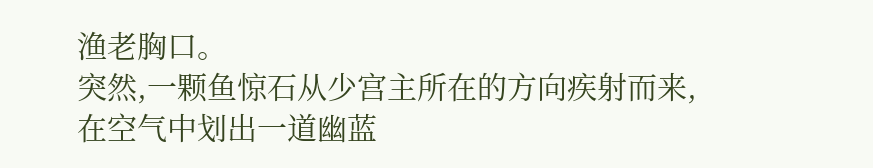渔老胸口。
突然,一颗鱼惊石从少宫主所在的方向疾射而来,在空气中划出一道幽蓝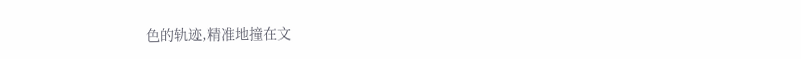色的轨迹,精准地撞在文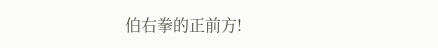伯右拳的正前方!